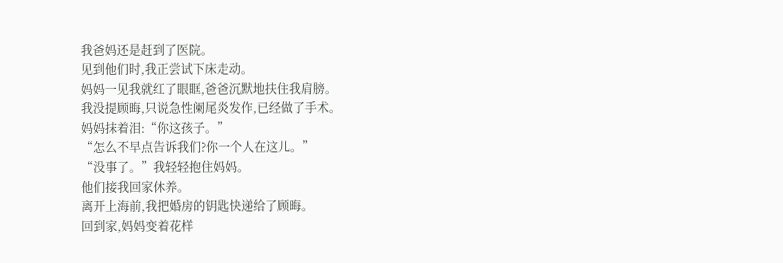我爸妈还是赶到了医院。
见到他们时,我正尝试下床走动。
妈妈一见我就红了眼眶,爸爸沉默地扶住我肩膀。
我没提顾晦,只说急性阑尾炎发作,已经做了手术。
妈妈抹着泪:“你这孩子。”
“怎么不早点告诉我们?你一个人在这儿。”
“没事了。”我轻轻抱住妈妈。
他们接我回家休养。
离开上海前,我把婚房的钥匙快递给了顾晦。
回到家,妈妈变着花样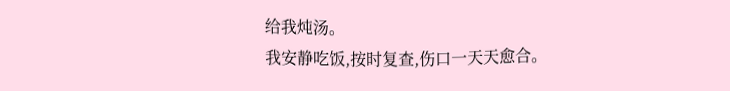给我炖汤。
我安静吃饭,按时复查,伤口一天天愈合。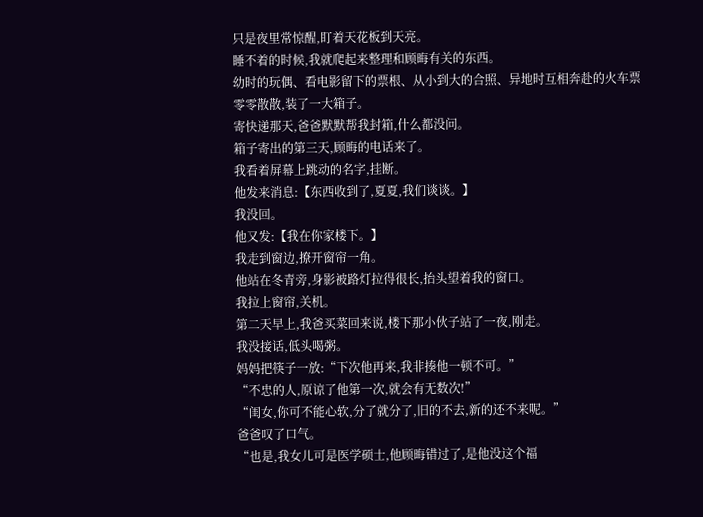只是夜里常惊醒,盯着天花板到天亮。
睡不着的时候,我就爬起来整理和顾晦有关的东西。
幼时的玩偶、看电影留下的票根、从小到大的合照、异地时互相奔赴的火车票
零零散散,装了一大箱子。
寄快递那天,爸爸默默帮我封箱,什么都没问。
箱子寄出的第三天,顾晦的电话来了。
我看着屏幕上跳动的名字,挂断。
他发来消息:【东西收到了,夏夏,我们谈谈。】
我没回。
他又发:【我在你家楼下。】
我走到窗边,撩开窗帘一角。
他站在冬青旁,身影被路灯拉得很长,抬头望着我的窗口。
我拉上窗帘,关机。
第二天早上,我爸买菜回来说,楼下那小伙子站了一夜,刚走。
我没接话,低头喝粥。
妈妈把筷子一放:“下次他再来,我非揍他一顿不可。”
“不忠的人,原谅了他第一次,就会有无数次!”
“闺女,你可不能心软,分了就分了,旧的不去,新的还不来呢。”
爸爸叹了口气。
“也是,我女儿可是医学硕士,他顾晦错过了,是他没这个福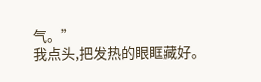气。”
我点头,把发热的眼眶藏好。